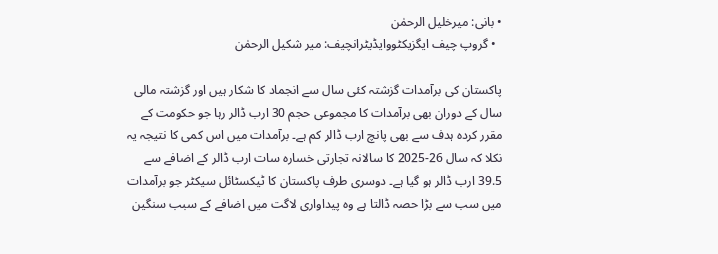• بانی: میرخلیل الرحمٰن
  • گروپ چیف ایگزیکٹووایڈیٹرانچیف: میر شکیل الرحمٰن

پاکستان کی برآمدات گزشتہ کئی سال سے انجماد کا شکار ہیں اور گزشتہ مالی سال کے دوران بھی برآمدات کا مجموعی حجم 30 ارب ڈالر رہا جو حکومت کے مقرر کردہ ہدف سے بھی پانچ ارب ڈالر کم ہے۔ برآمدات میں اس کمی کا نتیجہ یہ نکلا کہ سال 26-2025 کا سالانہ تجارتی خسارہ سات ارب ڈالر کے اضافے سے 39.5 ارب ڈالر ہو گیا ہے۔ دوسری طرف پاکستان کا ٹیکسٹائل سیکٹر جو برآمدات میں سب سے بڑا حصہ ڈالتا ہے وہ پیداواری لاگت میں اضافے کے سبب سنگین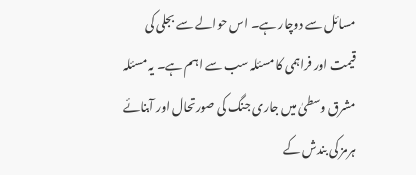مسائل سے دوچار ہے۔ اس حوالے سے بجلی کی قیمت اور فراہمی کا مسئلہ سب سے اہم ہے۔ یہ مسئلہ مشرق وسطیٰ میں جاری جنگ کی صورتحال اور آبنائے ہرمز کی بندش کے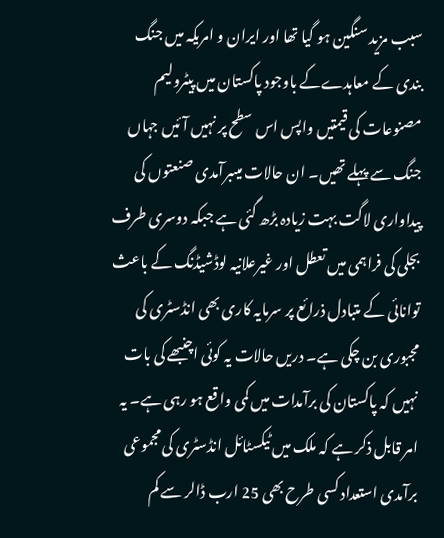سبب مزید سنگین ہو گیا تھا اور ایران و امریکہ میں جنگ بندی کے معاہدےکے باوجود پاکستان میں پیٹرولیم مصنوعات کی قیمتیں واپس اس سطح پر نہیں آئیں جہاں جنگ سے پہلے تھیں۔ ان حالات میںبرآمدی صنعتوں کی پیداواری لاگت بہت زیادہ بڑھ گئی ہے جبکہ دوسری طرف بجلی کی فراہمی میں تعطل اور غیرعلانیہ لوڈشیڈنگ کے باعث توانائی کے متبادل ذرائع پر سرمایہ کاری بھی انڈسٹری کی مجبوری بن چکی ہے۔ دریں حالات یہ کوئی اچنبھے کی بات نہیں کہ پاکستان کی برآمدات میں کمی واقع ہو رہی ہے۔ یہ امر قابل ذکر ہے کہ ملک میں ٹیکسٹائل انڈسٹری کی مجموعی برآمدی استعداد کسی طرح بھی 25 ارب ڈالر سے کم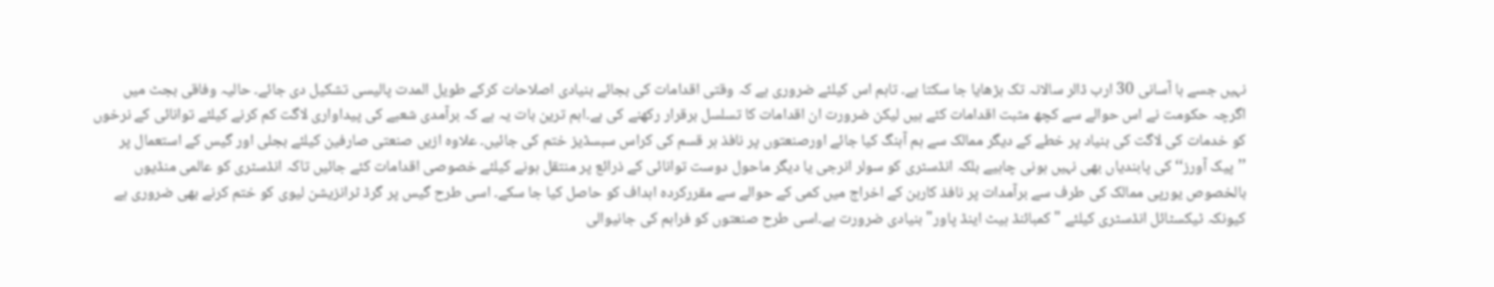نہیں جسے با آسانی 30 ارب ڈالر سالانہ تک بڑھایا جا سکتا ہے۔ تاہم اس کیلئے ضروری ہے کہ وقتی اقدامات کی بجائے بنیادی اصلاحات کرکے طویل المدت پالیسی تشکیل دی جائے۔ حالیہ وفاقی بجٹ میں اگرچہ حکومت نے اس حوالے سے کچھ مثبت اقدامات کئے ہیں لیکن ضرورت ان اقدامات کا تسلسل برقرار رکھنے کی ہے۔اہم ترین بات یہ ہے کہ برآمدی شعبے کی پیداواری لاگت کم کرنے کیلئے توانائی کے نرخوں کو خدمات کی لاگت کی بنیاد پر خطے کے دیگر ممالک سے ہم آہنگ کیا جائے اورصنعتوں پر نافذ ہر قسم کی کراس سبسڈیز ختم کی جائیں۔ علاوہ ازیں صنعتی صارفین کیلئے بجلی اور گیس کے استعمال پر ’’پیک آورز‘‘ کی پابندیاں بھی نہیں ہونی چاہیے بلکہ انڈسٹری کو سولر انرجی یا دیگر ماحول دوست توانائی کے ذرائع پر منتقل ہونے کیلئے خصوصی اقدامات کئے جائیں تاکہ انڈسٹری کو عالمی منڈیوں بالخصوص یورپی ممالک کی طرف سے برآمدات پر نافذ کاربن کے اخراج میں کمی کے حوالے سے مقررکردہ اہداف کو حاصل کیا جا سکے۔ اسی طرح گیس پر گرڈ ٹرانزیشن لیوی کو ختم کرنے بھی ضروری ہے کیونکہ ٹیکسٹائل انڈسٹری کیلئے "کمبائنڈ ہیٹ اینڈ پاور" بنیادی ضرورت ہے۔اسی طرح صنعتوں کو فراہم کی جانیوالی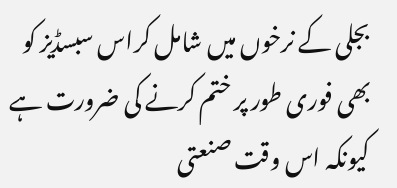بجلی کے نرخوں میں شامل کراس سبسڈیز کو بھی فوری طور پر ختم کرنے کی ضرورت ہے کیونکہ اس وقت صنعتی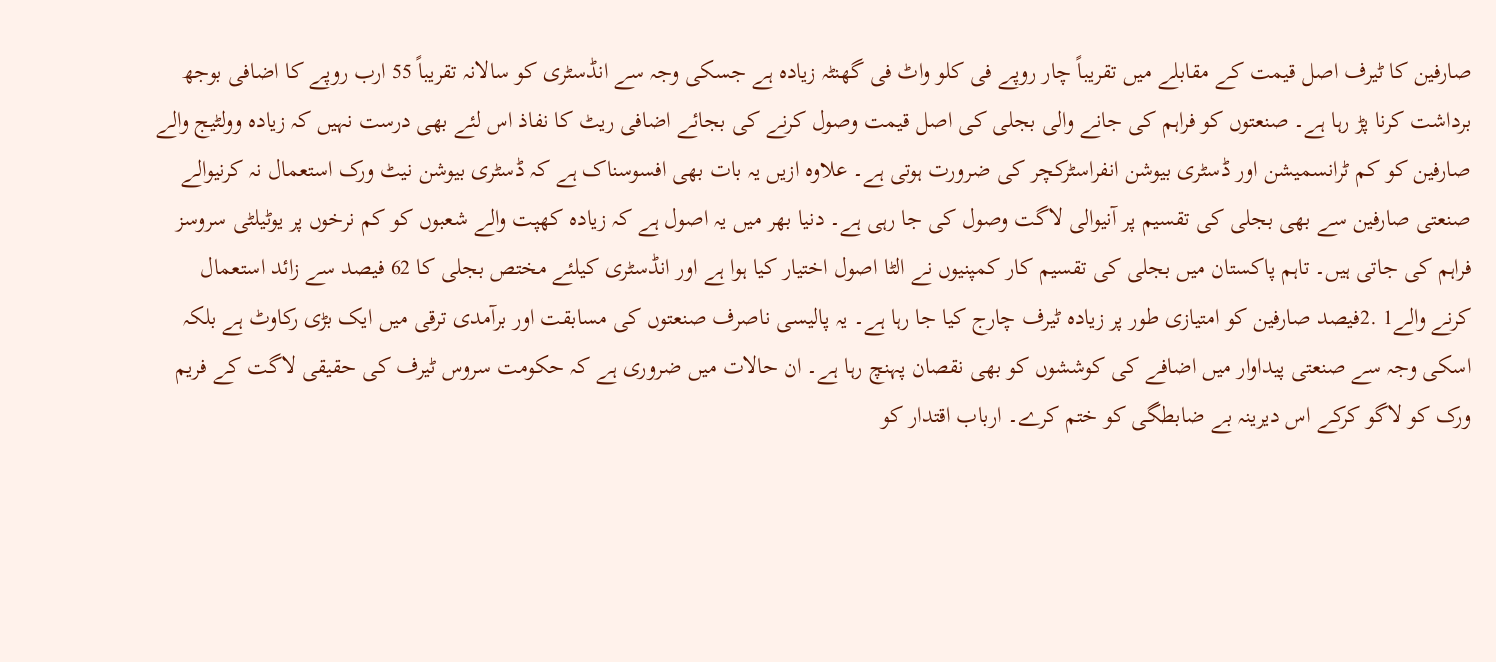صارفین کا ٹیرف اصل قیمت کے مقابلے میں تقریباً چار روپے فی کلو واٹ فی گھنٹہ زیادہ ہے جسکی وجہ سے انڈسٹری کو سالانہ تقریباً 55 ارب روپے کا اضافی بوجھ برداشت کرنا پڑ رہا ہے۔ صنعتوں کو فراہم کی جانے والی بجلی کی اصل قیمت وصول کرنے کی بجائے اضافی ریٹ کا نفاذ اس لئے بھی درست نہیں کہ زیادہ وولٹیج والے صارفین کو کم ٹرانسمیشن اور ڈسٹری بیوشن انفراسٹرکچر کی ضرورت ہوتی ہے۔ علاوہ ازیں یہ بات بھی افسوسناک ہے کہ ڈسٹری بیوشن نیٹ ورک استعمال نہ کرنیوالے صنعتی صارفین سے بھی بجلی کی تقسیم پر آنیوالی لاگت وصول کی جا رہی ہے۔ دنیا بھر میں یہ اصول ہے کہ زیادہ کھپت والے شعبوں کو کم نرخوں پر یوٹیلٹی سروسز فراہم کی جاتی ہیں۔ تاہم پاکستان میں بجلی کی تقسیم کار کمپنیوں نے الٹا اصول اختیار کیا ہوا ہے اور انڈسٹری کیلئے مختص بجلی کا 62 فیصد سے زائد استعمال کرنے والے1 .2فیصد صارفین کو امتیازی طور پر زیادہ ٹیرف چارج کیا جا رہا ہے۔ یہ پالیسی ناصرف صنعتوں کی مسابقت اور برآمدی ترقی میں ایک بڑی رکاوٹ ہے بلکہ اسکی وجہ سے صنعتی پیداوار میں اضافے کی کوششوں کو بھی نقصان پہنچ رہا ہے۔ ان حالات میں ضروری ہے کہ حکومت سروس ٹیرف کی حقیقی لاگت کے فریم ورک کو لاگو کرکے اس دیرینہ بے ضابطگی کو ختم کرے۔ ارباب اقتدار کو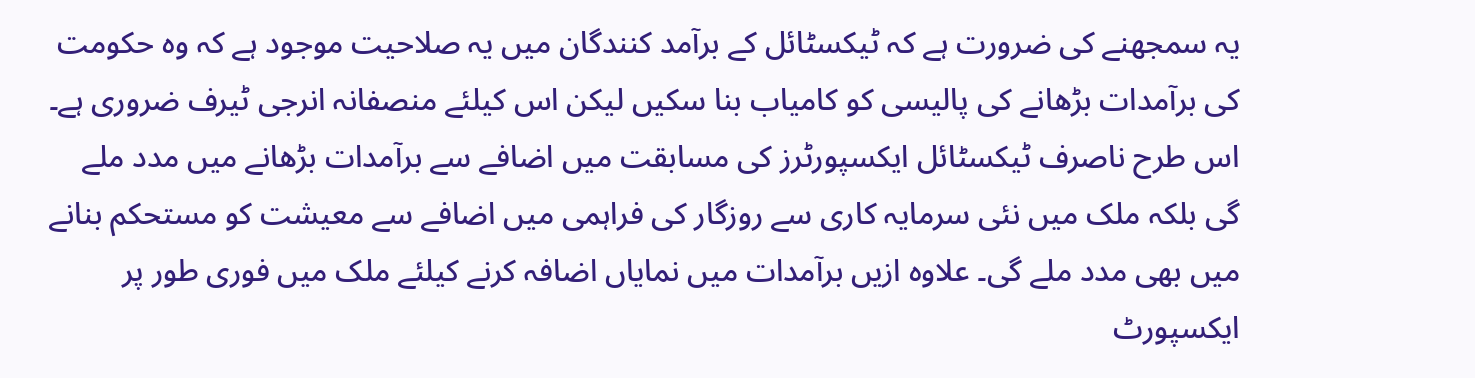یہ سمجھنے کی ضرورت ہے کہ ٹیکسٹائل کے برآمد کنندگان میں یہ صلاحیت موجود ہے کہ وہ حکومت کی برآمدات بڑھانے کی پالیسی کو کامیاب بنا سکیں لیکن اس کیلئے منصفانہ انرجی ٹیرف ضروری ہے۔ اس طرح ناصرف ٹیکسٹائل ایکسپورٹرز کی مسابقت میں اضافے سے برآمدات بڑھانے میں مدد ملے گی بلکہ ملک میں نئی سرمایہ کاری سے روزگار کی فراہمی میں اضافے سے معیشت کو مستحکم بنانے میں بھی مدد ملے گی۔ علاوہ ازیں برآمدات میں نمایاں اضافہ کرنے کیلئے ملک میں فوری طور پر ایکسپورٹ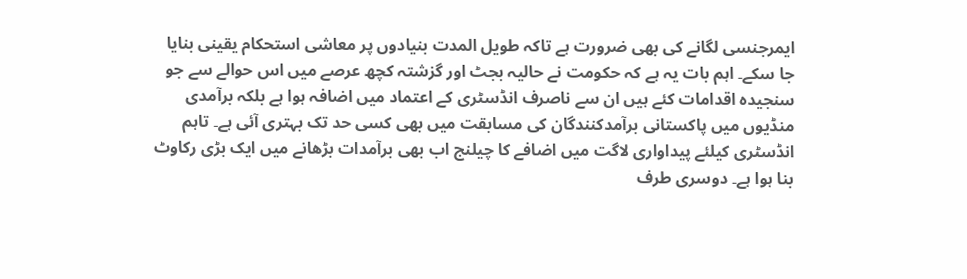ایمرجنسی لگانے کی بھی ضرورت ہے تاکہ طویل المدت بنیادوں پر معاشی استحکام یقینی بنایا جا سکے۔ اہم بات یہ ہے کہ حکومت نے حالیہ بجٹ اور گزشتہ کچھ عرصے میں اس حوالے سے جو سنجیدہ اقدامات کئے ہیں ان سے ناصرف انڈسٹری کے اعتماد میں اضافہ ہوا ہے بلکہ برآمدی منڈیوں میں پاکستانی برآمدکنندگان کی مسابقت میں بھی کسی حد تک بہتری آئی ہے۔ تاہم انڈسٹری کیلئے پیداواری لاگت میں اضافے کا چیلنج اب بھی برآمدات بڑھانے میں ایک بڑی رکاوٹ بنا ہوا ہے۔ دوسری طرف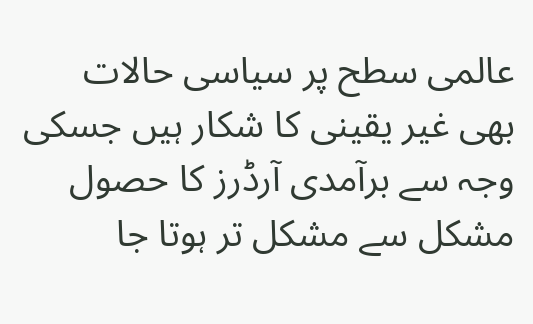عالمی سطح پر سیاسی حالات بھی غیر یقینی کا شکار ہیں جسکی وجہ سے برآمدی آرڈرز کا حصول مشکل سے مشکل تر ہوتا جا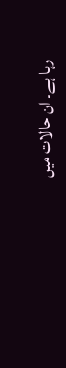رہا ہے۔ ان حالات میں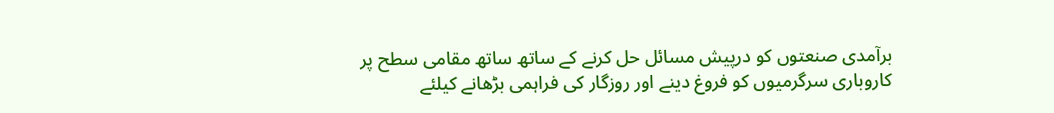برآمدی صنعتوں کو درپیش مسائل حل کرنے کے ساتھ ساتھ مقامی سطح پر کاروباری سرگرمیوں کو فروغ دینے اور روزگار کی فراہمی بڑھانے کیلئے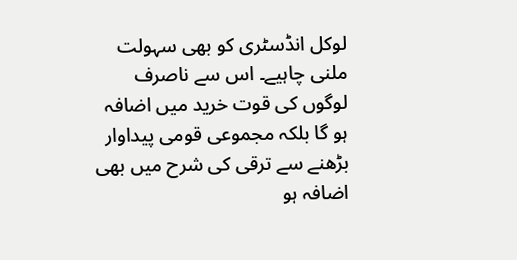لوکل انڈسٹری کو بھی سہولت ملنی چاہیے۔ اس سے ناصرف لوگوں کی قوت خرید میں اضافہ ہو گا بلکہ مجموعی قومی پیداوار بڑھنے سے ترقی کی شرح میں بھی اضافہ ہو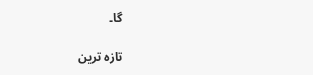گا۔

تازہ ترین